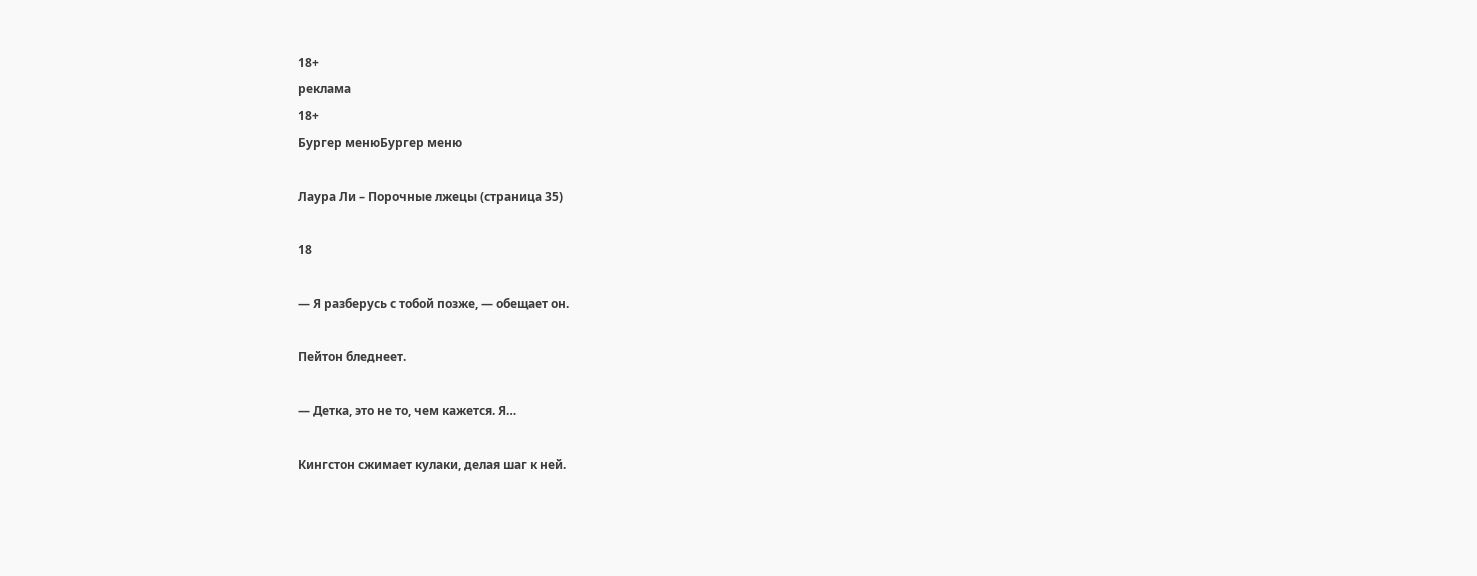18+
реклама
18+
Бургер менюБургер меню

Лаура Ли – Порочные лжецы (страница 35)

18

— Я разберусь с тобой позже, — обещает он.

Пейтон бледнеет.

— Детка, это не то, чем кажется. Я…

Кингстон сжимает кулаки, делая шаг к ней.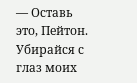— Оставь это, Пейтон. Убирайся с глаз моих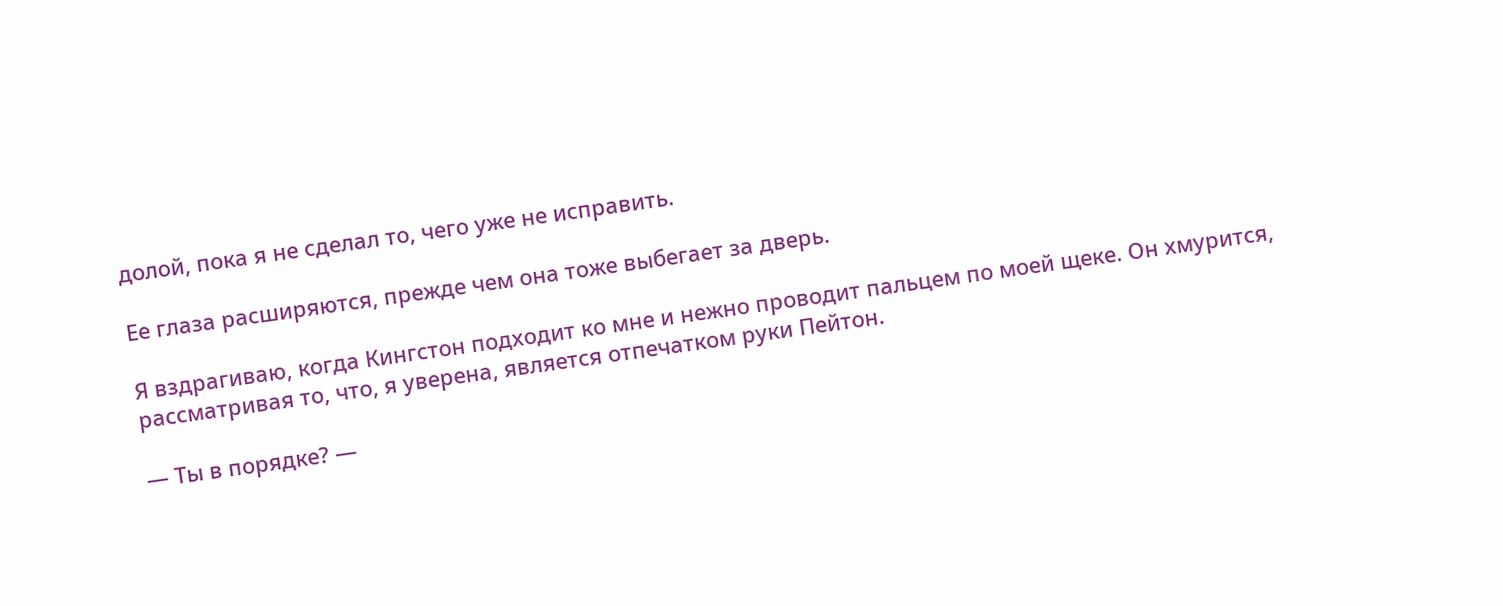долой, пока я не сделал то, чего уже не исправить.

Ее глаза расширяются, прежде чем она тоже выбегает за дверь.

Я вздрагиваю, когда Кингстон подходит ко мне и нежно проводит пальцем по моей щеке. Он хмурится, рассматривая то, что, я уверена, является отпечатком руки Пейтон.

— Ты в порядке? —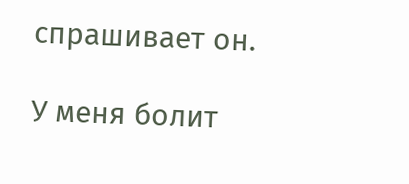спрашивает он.

У меня болит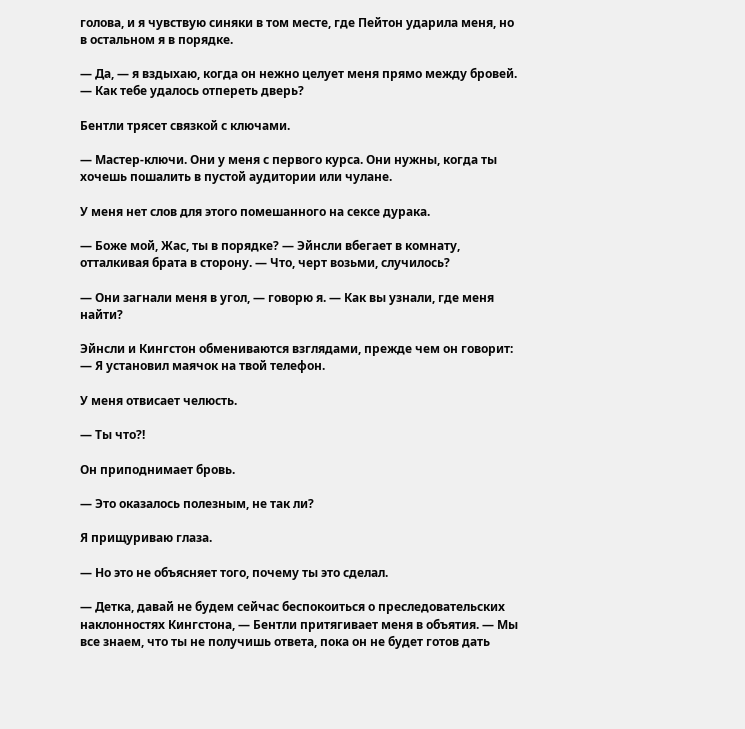голова, и я чувствую синяки в том месте, где Пейтон ударила меня, но в остальном я в порядке.

— Да, — я вздыхаю, когда он нежно целует меня прямо между бровей. — Как тебе удалось отпереть дверь?

Бентли трясет связкой с ключами.

— Мастер-ключи. Они у меня с первого курса. Они нужны, когда ты хочешь пошалить в пустой аудитории или чулане.

У меня нет слов для этого помешанного на сексе дурака.

— Боже мой, Жас, ты в порядке? — Эйнсли вбегает в комнату, отталкивая брата в сторону. — Что, черт возьми, случилось?

— Они загнали меня в угол, — говорю я. — Как вы узнали, где меня найти?

Эйнсли и Кингстон обмениваются взглядами, прежде чем он говорит: — Я установил маячок на твой телефон.

У меня отвисает челюсть.

— Ты что?!

Он приподнимает бровь.

— Это оказалось полезным, не так ли?

Я прищуриваю глаза.

— Но это не объясняет того, почему ты это сделал.

— Детка, давай не будем сейчас беспокоиться о преследовательских наклонностях Кингстона, — Бентли притягивает меня в объятия. — Мы все знаем, что ты не получишь ответа, пока он не будет готов дать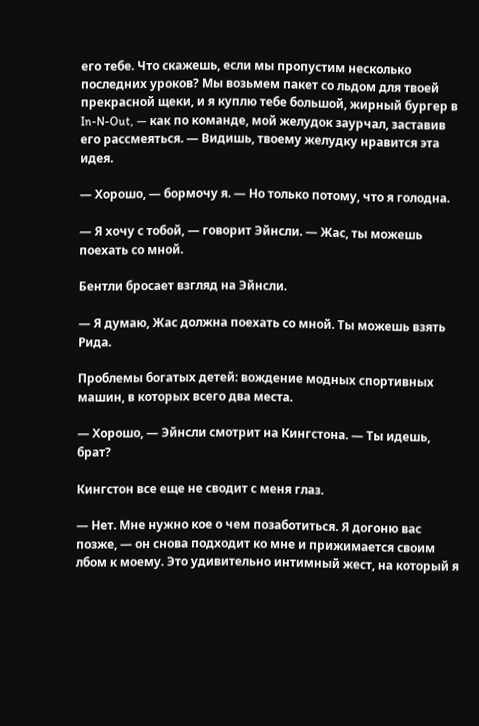его тебе. Что скажешь, если мы пропустим несколько последних уроков? Мы возьмем пакет со льдом для твоей прекрасной щеки, и я куплю тебе большой, жирный бургер в In-N-Out, — как по команде, мой желудок заурчал, заставив его рассмеяться. — Видишь, твоему желудку нравится эта идея.

— Хорошо, — бормочу я. — Но только потому, что я голодна.

— Я хочу с тобой, — говорит Эйнсли. — Жас, ты можешь поехать со мной.

Бентли бросает взгляд на Эйнсли.

— Я думаю, Жас должна поехать со мной. Ты можешь взять Рида.

Проблемы богатых детей: вождение модных спортивных машин, в которых всего два места.

— Хорошо, — Эйнсли смотрит на Кингстона. — Ты идешь, брат?

Кингстон все еще не сводит с меня глаз.

— Нет. Мне нужно кое о чем позаботиться. Я догоню вас позже, — он снова подходит ко мне и прижимается своим лбом к моему. Это удивительно интимный жест, на который я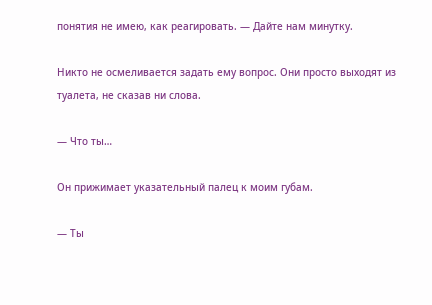понятия не имею, как реагировать. — Дайте нам минутку.

Никто не осмеливается задать ему вопрос. Они просто выходят из туалета, не сказав ни слова.

— Что ты…

Он прижимает указательный палец к моим губам.

— Ты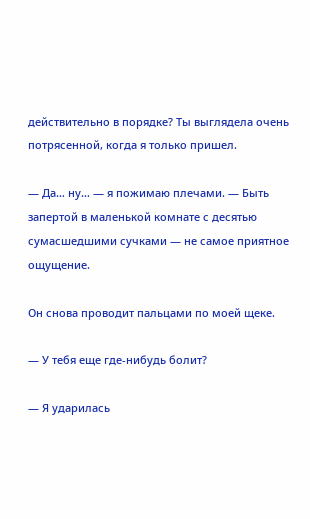действительно в порядке? Ты выглядела очень потрясенной, когда я только пришел.

— Да… ну… — я пожимаю плечами. — Быть запертой в маленькой комнате с десятью сумасшедшими сучками — не самое приятное ощущение.

Он снова проводит пальцами по моей щеке.

— У тебя еще где-нибудь болит?

— Я ударилась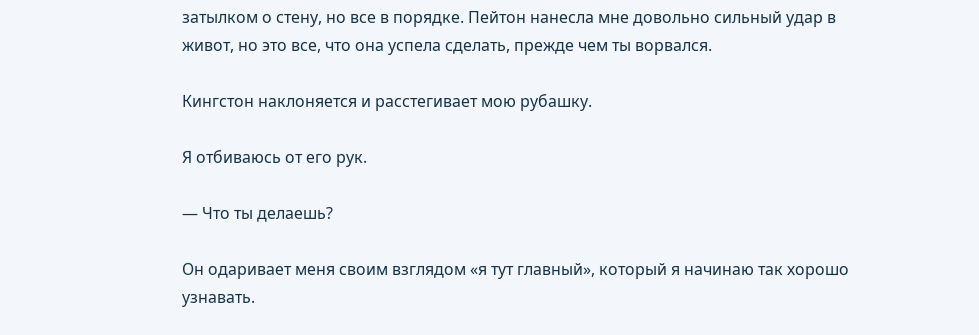затылком о стену, но все в порядке. Пейтон нанесла мне довольно сильный удар в живот, но это все, что она успела сделать, прежде чем ты ворвался.

Кингстон наклоняется и расстегивает мою рубашку.

Я отбиваюсь от его рук.

— Что ты делаешь?

Он одаривает меня своим взглядом «я тут главный», который я начинаю так хорошо узнавать.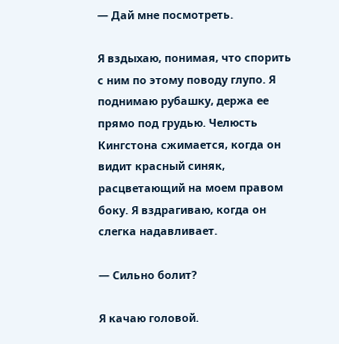— Дай мне посмотреть.

Я вздыхаю, понимая, что спорить с ним по этому поводу глупо. Я поднимаю рубашку, держа ее прямо под грудью. Челюсть Кингстона сжимается, когда он видит красный синяк, расцветающий на моем правом боку. Я вздрагиваю, когда он слегка надавливает.

— Сильно болит?

Я качаю головой.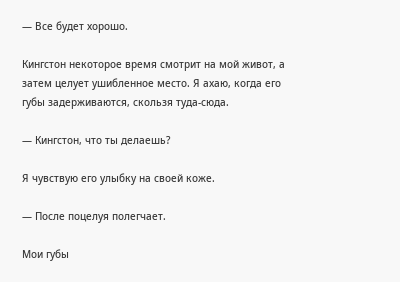— Все будет хорошо.

Кингстон некоторое время смотрит на мой живот, а затем целует ушибленное место. Я ахаю, когда его губы задерживаются, скользя туда-сюда.

— Кингстон, что ты делаешь?

Я чувствую его улыбку на своей коже.

— После поцелуя полегчает.

Мои губы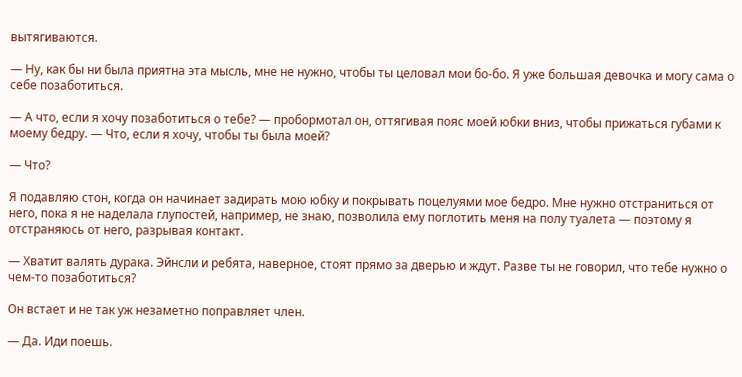вытягиваются.

— Ну, как бы ни была приятна эта мысль, мне не нужно, чтобы ты целовал мои бо-бо. Я уже большая девочка и могу сама о себе позаботиться.

— А что, если я хочу позаботиться о тебе? — пробормотал он, оттягивая пояс моей юбки вниз, чтобы прижаться губами к моему бедру. — Что, если я хочу, чтобы ты была моей?

— Что?

Я подавляю стон, когда он начинает задирать мою юбку и покрывать поцелуями мое бедро. Мне нужно отстраниться от него, пока я не наделала глупостей, например, не знаю, позволила ему поглотить меня на полу туалета — поэтому я отстраняюсь от него, разрывая контакт.

— Хватит валять дурака. Эйнсли и ребята, наверное, стоят прямо за дверью и ждут. Разве ты не говорил, что тебе нужно о чем-то позаботиться?

Он встает и не так уж незаметно поправляет член.

— Да. Иди поешь.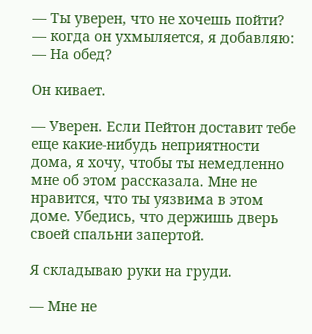— Ты уверен, что не хочешь пойти? — когда он ухмыляется, я добавляю: — На обед?

Он кивает.

— Уверен. Если Пейтон доставит тебе еще какие-нибудь неприятности дома, я хочу, чтобы ты немедленно мне об этом рассказала. Мне не нравится, что ты уязвима в этом доме. Убедись, что держишь дверь своей спальни запертой.

Я складываю руки на груди.

— Мне не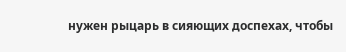нужен рыцарь в сияющих доспехах, чтобы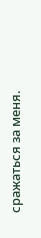сражаться за меня.